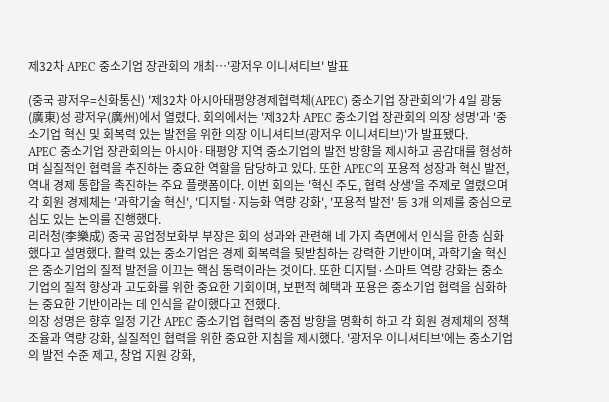제32차 APEC 중소기업 장관회의 개최…'광저우 이니셔티브' 발표

(중국 광저우=신화통신) '제32차 아시아태평양경제협력체(APEC) 중소기업 장관회의'가 4일 광둥(廣東)성 광저우(廣州)에서 열렸다. 회의에서는 '제32차 APEC 중소기업 장관회의 의장 성명'과 '중소기업 혁신 및 회복력 있는 발전을 위한 의장 이니셔티브(광저우 이니셔티브)'가 발표됐다.
APEC 중소기업 장관회의는 아시아·태평양 지역 중소기업의 발전 방향을 제시하고 공감대를 형성하며 실질적인 협력을 추진하는 중요한 역할을 담당하고 있다. 또한 APEC의 포용적 성장과 혁신 발전, 역내 경제 통합을 촉진하는 주요 플랫폼이다. 이번 회의는 '혁신 주도, 협력 상생'을 주제로 열렸으며 각 회원 경제체는 '과학기술 혁신', '디지털·지능화 역량 강화', '포용적 발전' 등 3개 의제를 중심으로 심도 있는 논의를 진행했다.
리러청(李樂成) 중국 공업정보화부 부장은 회의 성과와 관련해 네 가지 측면에서 인식을 한층 심화했다고 설명했다. 활력 있는 중소기업은 경제 회복력을 뒷받침하는 강력한 기반이며, 과학기술 혁신은 중소기업의 질적 발전을 이끄는 핵심 동력이라는 것이다. 또한 디지털·스마트 역량 강화는 중소기업의 질적 향상과 고도화를 위한 중요한 기회이며, 보편적 혜택과 포용은 중소기업 협력을 심화하는 중요한 기반이라는 데 인식을 같이했다고 전했다.
의장 성명은 향후 일정 기간 APEC 중소기업 협력의 중점 방향을 명확히 하고 각 회원 경제체의 정책 조율과 역량 강화, 실질적인 협력을 위한 중요한 지침을 제시했다. '광저우 이니셔티브'에는 중소기업의 발전 수준 제고, 창업 지원 강화,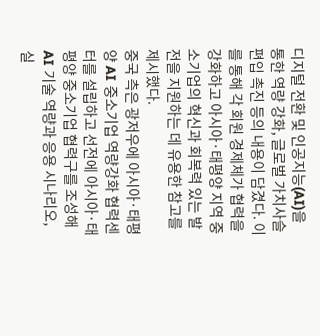디지털 전환 및 인공지능(AI)을 통한 역량 강화, 글로벌 가치사슬 편입 촉진 등의 내용이 담겼다. 이를 통해 각 회원 경제체가 협력을 강화하고 아시아·태평양 지역 중소기업의 혁신과 회복력 있는 발전을 지원하는 데 유용한 참고를 제시했다.
중국 측은 광저우에 아시아·태평양 AI 중소기업 역량강화 협력센터를 설립하고 선전에 아시아·태평양 중소기업 협력구를 조성해 AI 기술 역량과 응용 시나리오, 실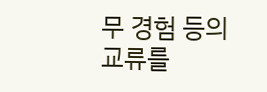무 경험 등의 교류를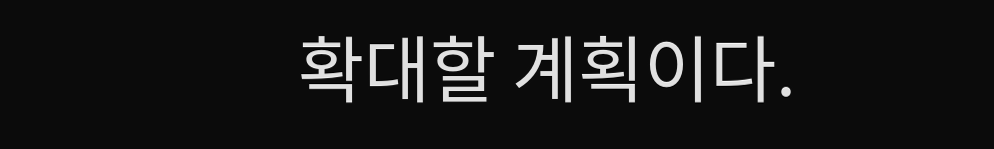확대할 계획이다.